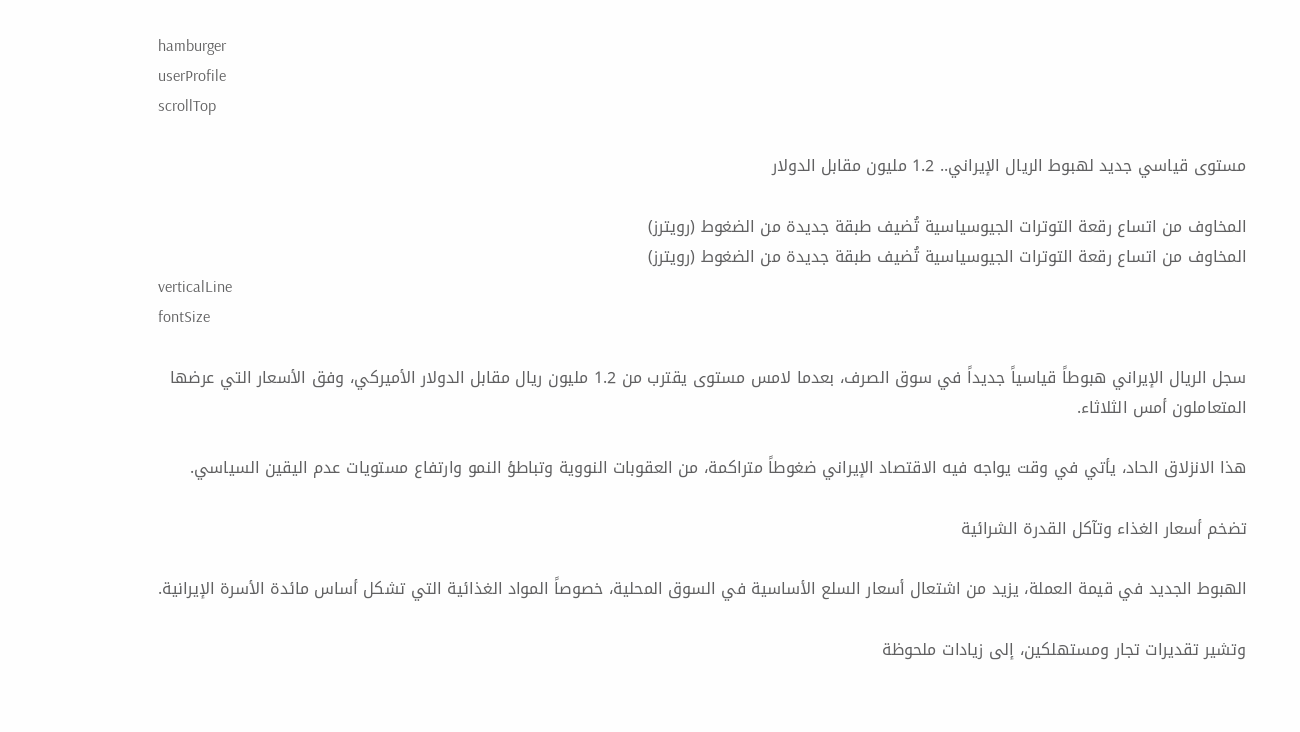hamburger
userProfile
scrollTop

مستوى قياسي جديد لهبوط الريال الإيراني.. 1.2 مليون مقابل الدولار

المخاوف من اتساع رقعة التوترات الجيوسياسية تُضيف طبقة جديدة من الضغوط (رويترز)
المخاوف من اتساع رقعة التوترات الجيوسياسية تُضيف طبقة جديدة من الضغوط (رويترز)
verticalLine
fontSize

سجل الريال الإيراني هبوطاً قياسياً جديداً في سوق الصرف، بعدما لامس مستوى يقترب من 1.2 مليون ريال مقابل الدولار الأميركي، وفق الأسعار التي عرضها المتعاملون أمس الثلاثاء.

هذا الانزلاق الحاد، يأتي في وقت يواجه فيه الاقتصاد الإيراني ضغوطاً متراكمة، من العقوبات النووية وتباطؤ النمو وارتفاع مستويات عدم اليقين السياسي.

تضخم أسعار الغذاء وتآكل القدرة الشرائية

الهبوط الجديد في قيمة العملة، يزيد من اشتعال أسعار السلع الأساسية في السوق المحلية، خصوصاً المواد الغذائية التي تشكل أساس مائدة الأسرة الإيرانية.

وتشير تقديرات تجار ومستهلكين، إلى زيادات ملحوظة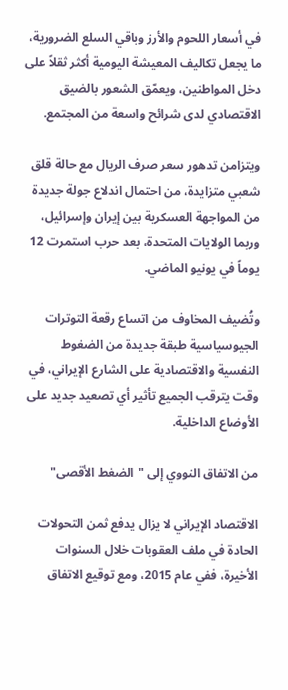في أسعار اللحوم والأرز وباقي السلع الضرورية، ما يجعل تكاليف المعيشة اليومية أكثر ثقلاً على دخل المواطنين، ويعمّق الشعور بالضيق الاقتصادي لدى شرائح واسعة من المجتمع.

ويتزامن تدهور سعر صرف الريال مع حالة قلق شعبي متزايدة، من احتمال اندلاع جولة جديدة من المواجهة العسكرية بين إيران وإسرائيل، وربما الولايات المتحدة، بعد حرب استمرت 12 يوماً في يونيو الماضي.

وتُضيف المخاوف من اتساع رقعة التوترات الجيوسياسية طبقة جديدة من الضغوط النفسية والاقتصادية على الشارع الإيراني، في وقت يترقب الجميع تأثير أي تصعيد جديد على الأوضاع الداخلية.

من الاتفاق النووي إلى "الضغط الأقصى"

الاقتصاد الإيراني لا يزال يدفع ثمن التحولات الحادة في ملف العقوبات خلال السنوات الأخيرة، ففي عام 2015، ومع توقيع الاتفاق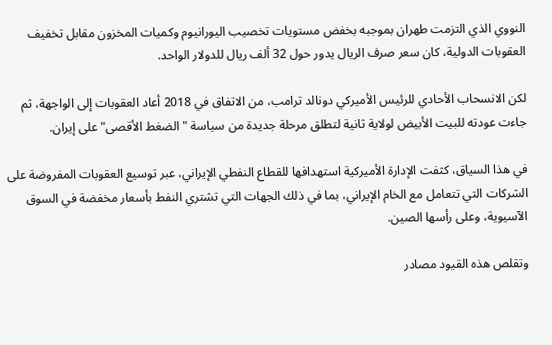النووي الذي التزمت طهران بموجبه بخفض مستويات تخصيب اليورانيوم وكميات المخزون مقابل تخفيف العقوبات الدولية، كان سعر صرف الريال يدور حول 32 ألف ريال للدولار الواحد.

لكن الانسحاب الأحادي للرئيس الأميركي دونالد ترامب، من الاتفاق في 2018 أعاد العقوبات إلى الواجهة، ثم جاءت عودته للبيت الأبيض لولاية ثانية لتطلق مرحلة جديدة من سياسة "الضغط الأقصى" على إيران.

في هذا السياق، كثفت الإدارة الأميركية استهدافها للقطاع النفطي الإيراني، عبر توسيع العقوبات المفروضة على الشركات التي تتعامل مع الخام الإيراني، بما في ذلك الجهات التي تشتري النفط بأسعار مخفضة في السوق الآسيوية، وعلى رأسها الصين.

وتقلص هذه القيود مصادر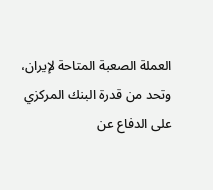العملة الصعبة المتاحة لإيران، وتحد من قدرة البنك المركزي على الدفاع عن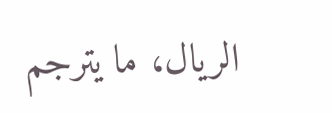الريال، ما يترجم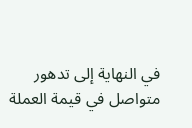في النهاية إلى تدهور متواصل في قيمة العملة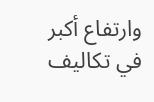وارتفاع أكبر في تكاليف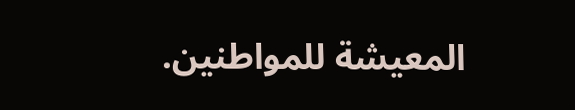المعيشة للمواطنين.